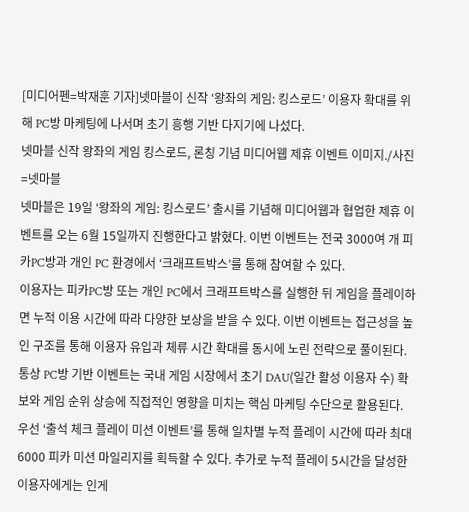[미디어펜=박재훈 기자]넷마블이 신작 ‘왕좌의 게임: 킹스로드’ 이용자 확대를 위해 PC방 마케팅에 나서며 초기 흥행 기반 다지기에 나섰다.
넷마블 신작 왕좌의 게임 킹스로드, 론칭 기념 미디어웹 제휴 이벤트 이미지./사진=넷마블
넷마블은 19일 ‘왕좌의 게임: 킹스로드’ 출시를 기념해 미디어웹과 협업한 제휴 이벤트를 오는 6월 15일까지 진행한다고 밝혔다. 이번 이벤트는 전국 3000여 개 피카PC방과 개인 PC 환경에서 ‘크래프트박스’를 통해 참여할 수 있다.
이용자는 피카PC방 또는 개인 PC에서 크래프트박스를 실행한 뒤 게임을 플레이하면 누적 이용 시간에 따라 다양한 보상을 받을 수 있다. 이번 이벤트는 접근성을 높인 구조를 통해 이용자 유입과 체류 시간 확대를 동시에 노린 전략으로 풀이된다. 통상 PC방 기반 이벤트는 국내 게임 시장에서 초기 DAU(일간 활성 이용자 수) 확보와 게임 순위 상승에 직접적인 영향을 미치는 핵심 마케팅 수단으로 활용된다.
우선 ‘출석 체크 플레이 미션 이벤트’를 통해 일차별 누적 플레이 시간에 따라 최대 6000 피카 미션 마일리지를 획득할 수 있다. 추가로 누적 플레이 5시간을 달성한 이용자에게는 인게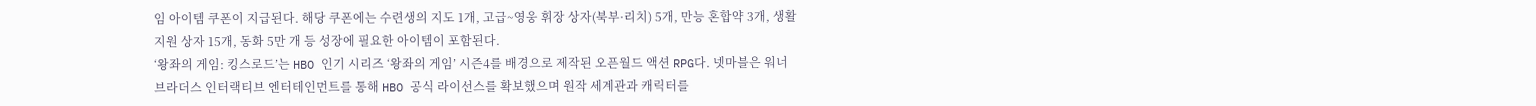임 아이템 쿠폰이 지급된다. 해당 쿠폰에는 수련생의 지도 1개, 고급~영웅 휘장 상자(북부·리치) 5개, 만능 혼합약 3개, 생활 지원 상자 15개, 동화 5만 개 등 성장에 필요한 아이템이 포함된다.
‘왕좌의 게임: 킹스로드’는 HBO 인기 시리즈 ‘왕좌의 게임’ 시즌4를 배경으로 제작된 오픈월드 액션 RPG다. 넷마블은 워너브라더스 인터랙티브 엔터테인먼트를 통해 HBO 공식 라이선스를 확보했으며 원작 세계관과 캐릭터를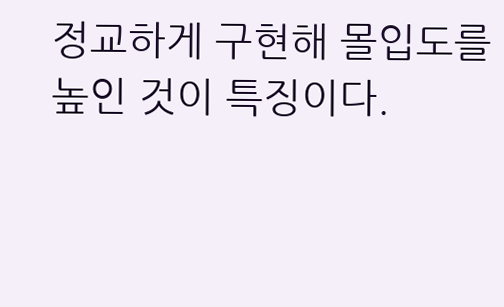정교하게 구현해 몰입도를 높인 것이 특징이다.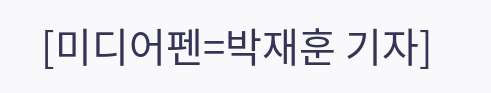[미디어펜=박재훈 기자]